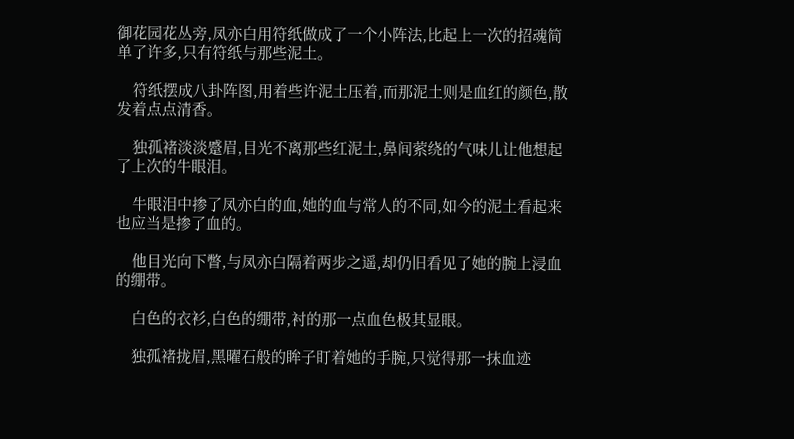御花园花丛旁,凤亦白用符纸做成了一个小阵法,比起上一次的招魂简单了许多,只有符纸与那些泥土。

    符纸摆成八卦阵图,用着些许泥土压着,而那泥土则是血红的颜色,散发着点点清香。

    独孤褚淡淡蹙眉,目光不离那些红泥土,鼻间萦绕的气味儿让他想起了上次的牛眼泪。

    牛眼泪中掺了凤亦白的血,她的血与常人的不同,如今的泥土看起来也应当是掺了血的。

    他目光向下瞥,与凤亦白隔着两步之遥,却仍旧看见了她的腕上浸血的绷带。

    白色的衣衫,白色的绷带,衬的那一点血色极其显眼。

    独孤褚拢眉,黑曜石般的眸子盯着她的手腕,只觉得那一抹血迹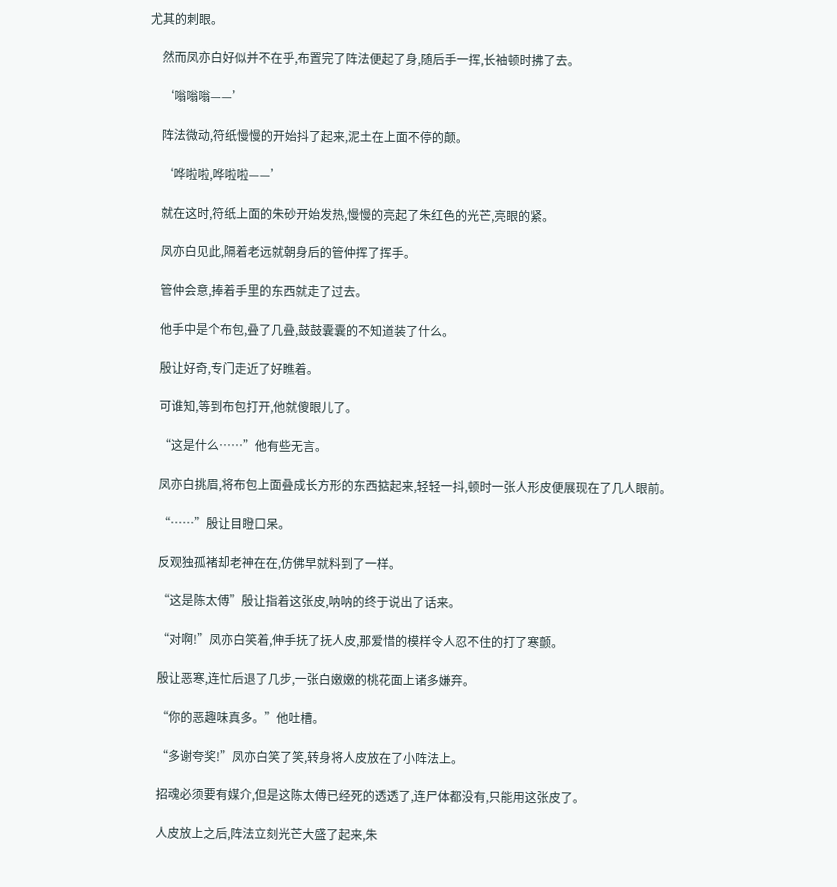尤其的刺眼。

    然而凤亦白好似并不在乎,布置完了阵法便起了身,随后手一挥,长袖顿时拂了去。

    ‘嗡嗡嗡——’

    阵法微动,符纸慢慢的开始抖了起来,泥土在上面不停的颠。

    ‘哗啦啦,哗啦啦——’

    就在这时,符纸上面的朱砂开始发热,慢慢的亮起了朱红色的光芒,亮眼的紧。

    凤亦白见此,隔着老远就朝身后的管仲挥了挥手。

    管仲会意,捧着手里的东西就走了过去。

    他手中是个布包,叠了几叠,鼓鼓囊囊的不知道装了什么。

    殷让好奇,专门走近了好瞧着。

    可谁知,等到布包打开,他就傻眼儿了。

    “这是什么……”他有些无言。

    凤亦白挑眉,将布包上面叠成长方形的东西掂起来,轻轻一抖,顿时一张人形皮便展现在了几人眼前。

    “……”殷让目瞪口呆。

    反观独孤褚却老神在在,仿佛早就料到了一样。

    “这是陈太傅”殷让指着这张皮,呐呐的终于说出了话来。

    “对啊!”凤亦白笑着,伸手抚了抚人皮,那爱惜的模样令人忍不住的打了寒颤。

    殷让恶寒,连忙后退了几步,一张白嫩嫩的桃花面上诸多嫌弃。

    “你的恶趣味真多。”他吐槽。

    “多谢夸奖!”凤亦白笑了笑,转身将人皮放在了小阵法上。

    招魂必须要有媒介,但是这陈太傅已经死的透透了,连尸体都没有,只能用这张皮了。

    人皮放上之后,阵法立刻光芒大盛了起来,朱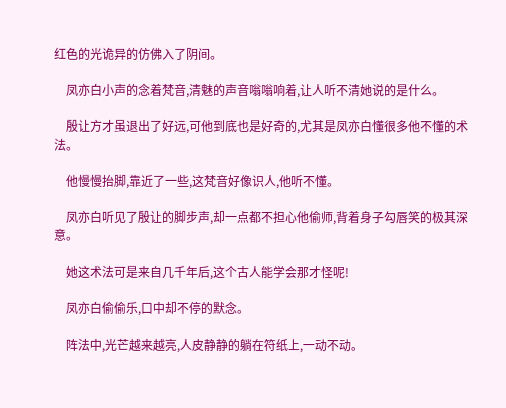红色的光诡异的仿佛入了阴间。

    凤亦白小声的念着梵音,清魅的声音嗡嗡响着,让人听不清她说的是什么。

    殷让方才虽退出了好远,可他到底也是好奇的,尤其是凤亦白懂很多他不懂的术法。

    他慢慢抬脚,靠近了一些,这梵音好像识人,他听不懂。

    凤亦白听见了殷让的脚步声,却一点都不担心他偷师,背着身子勾唇笑的极其深意。

    她这术法可是来自几千年后,这个古人能学会那才怪呢!

    凤亦白偷偷乐,口中却不停的默念。

    阵法中,光芒越来越亮,人皮静静的躺在符纸上,一动不动。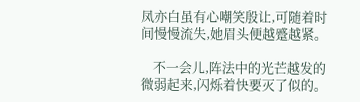凤亦白虽有心嘲笑殷让,可随着时间慢慢流失,她眉头便越蹙越紧。

    不一会儿,阵法中的光芒越发的微弱起来,闪烁着快要灭了似的。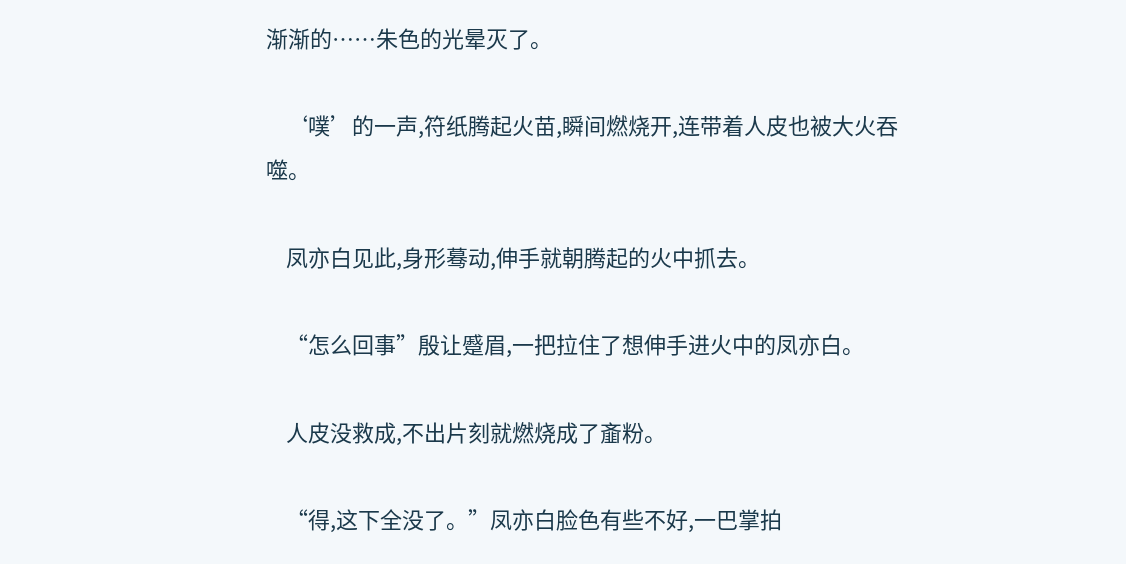渐渐的……朱色的光晕灭了。

    ‘噗’的一声,符纸腾起火苗,瞬间燃烧开,连带着人皮也被大火吞噬。

    凤亦白见此,身形蓦动,伸手就朝腾起的火中抓去。

    “怎么回事”殷让蹙眉,一把拉住了想伸手进火中的凤亦白。

    人皮没救成,不出片刻就燃烧成了齑粉。

    “得,这下全没了。”凤亦白脸色有些不好,一巴掌拍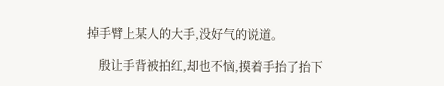掉手臂上某人的大手,没好气的说道。

    殷让手背被拍红,却也不恼,摸着手抬了抬下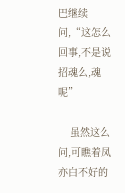巴继续问,“这怎么回事,不是说招魂么,魂呢”

    虽然这么问,可瞧着凤亦白不好的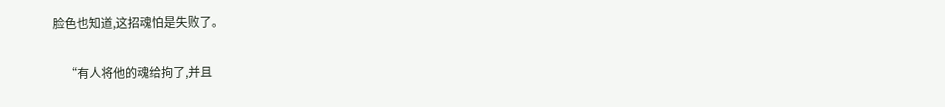脸色也知道,这招魂怕是失败了。

    “有人将他的魂给拘了,并且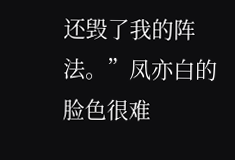还毁了我的阵法。”凤亦白的脸色很难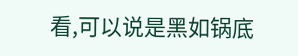看,可以说是黑如锅底